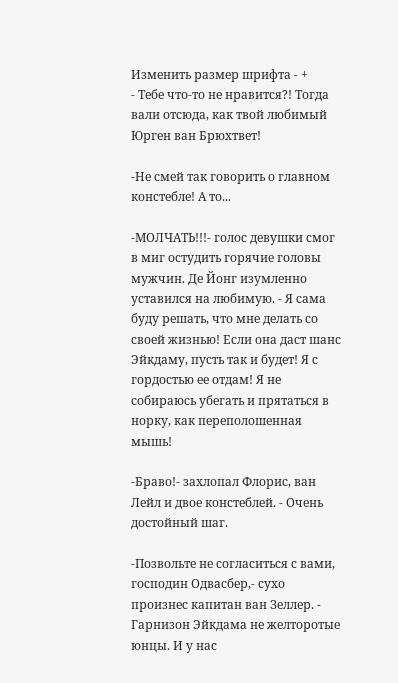Изменить размер шрифта - +
- Тебе что-то не нравится?! Тогда вали отсюда, как твой любимый Юрген ван Брюхтвет!

-Не смей так говорить о главном констебле! А то...

-МОЛЧАТЬ!!!- голос девушки смог в миг остудить горячие головы мужчин. Де Йонг изумленно уставился на любимую. - Я сама буду решать, что мне делать со своей жизнью! Если она даст шанс Эйкдаму, пусть так и будет! Я с гордостью ее отдам! Я не собираюсь убегать и прятаться в норку, как переполошенная мышь!

-Браво!- захлопал Флорис, ван Лейл и двое констеблей. - Очень достойный шаг.

-Позвольте не согласиться с вами, господин Одвасбер,- сухо произнес капитан ван Зеллер. - Гарнизон Эйкдама не желторотые юнцы. И у нас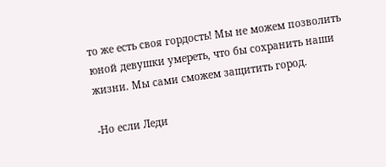то же есть своя гордость! Мы не можем позволить юной девушки умереть, что бы сохранить наши жизни. Мы сами сможем защитить город.

-Но если Леди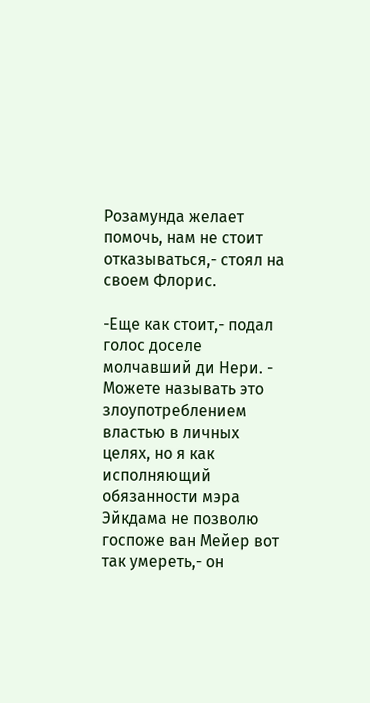Розамунда желает помочь, нам не стоит отказываться,- стоял на своем Флорис.

-Еще как стоит,- подал голос доселе молчавший ди Нери. - Можете называть это злоупотреблением властью в личных целях, но я как исполняющий обязанности мэра Эйкдама не позволю госпоже ван Мейер вот так умереть,- он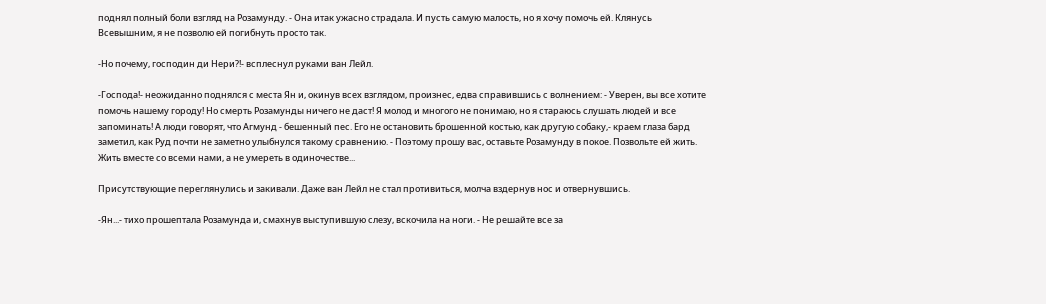поднял полный боли взгляд на Розамунду. - Она итак ужасно страдала. И пусть самую малость, но я хочу помочь ей. Клянусь Всевышним, я не позволю ей погибнуть просто так.

-Но почему, господин ди Нери?!- всплеснул руками ван Лейл.

-Господа!- неожиданно поднялся с места Ян и, окинув всех взглядом, произнес, едва справившись с волнением: - Уверен, вы все хотите помочь нашему городу! Но смерть Розамунды ничего не даст! Я молод и многого не понимаю, но я стараюсь слушать людей и все запоминать! А люди говорят, что Агмунд - бешенный пес. Его не остановить брошенной костью, как другую собаку,- краем глаза бард заметил, как Руд почти не заметно улыбнулся такому сравнению. - Поэтому прошу вас, оставьте Розамунду в покое. Позвольте ей жить. Жить вместе со всеми нами, а не умереть в одиночестве...

Присутствующие переглянулись и закивали. Даже ван Лейл не стал противиться, молча вздернув нос и отвернувшись.

-Ян...- тихо прошептала Розамунда и, смахнув выступившую слезу, вскочила на ноги. - Не решайте все за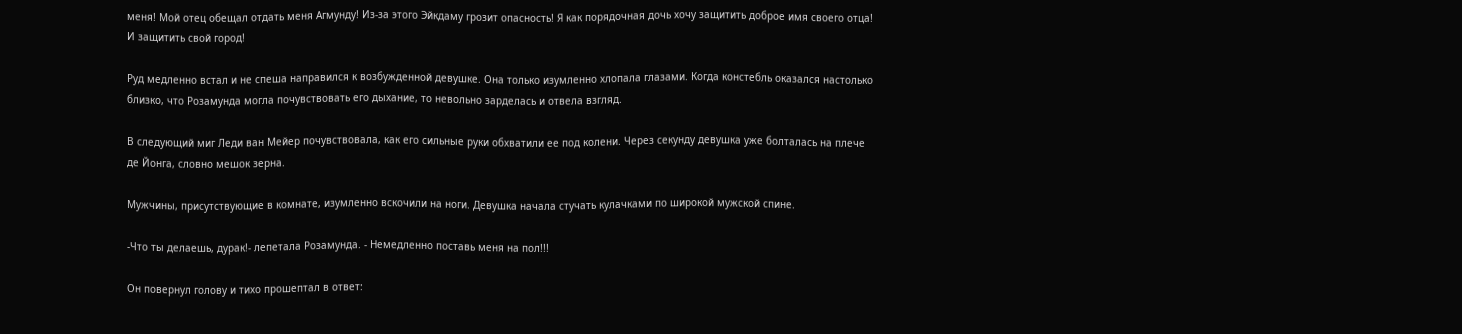меня! Мой отец обещал отдать меня Агмунду! Из-за этого Эйкдаму грозит опасность! Я как порядочная дочь хочу защитить доброе имя своего отца! И защитить свой город!

Руд медленно встал и не спеша направился к возбужденной девушке. Она только изумленно хлопала глазами. Когда констебль оказался настолько близко, что Розамунда могла почувствовать его дыхание, то невольно зарделась и отвела взгляд.

В следующий миг Леди ван Мейер почувствовала, как его сильные руки обхватили ее под колени. Через секунду девушка уже болталась на плече де Йонга, словно мешок зерна.

Мужчины, присутствующие в комнате, изумленно вскочили на ноги. Девушка начала стучать кулачками по широкой мужской спине.

-Что ты делаешь, дурак!- лепетала Розамунда. - Немедленно поставь меня на пол!!!

Он повернул голову и тихо прошептал в ответ: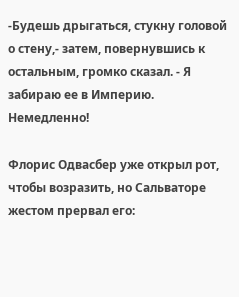-Будешь дрыгаться, стукну головой о стену,- затем, повернувшись к остальным, громко сказал. - Я забираю ее в Империю. Немедленно!

Флорис Одвасбер уже открыл рот, чтобы возразить, но Сальваторе жестом прервал его: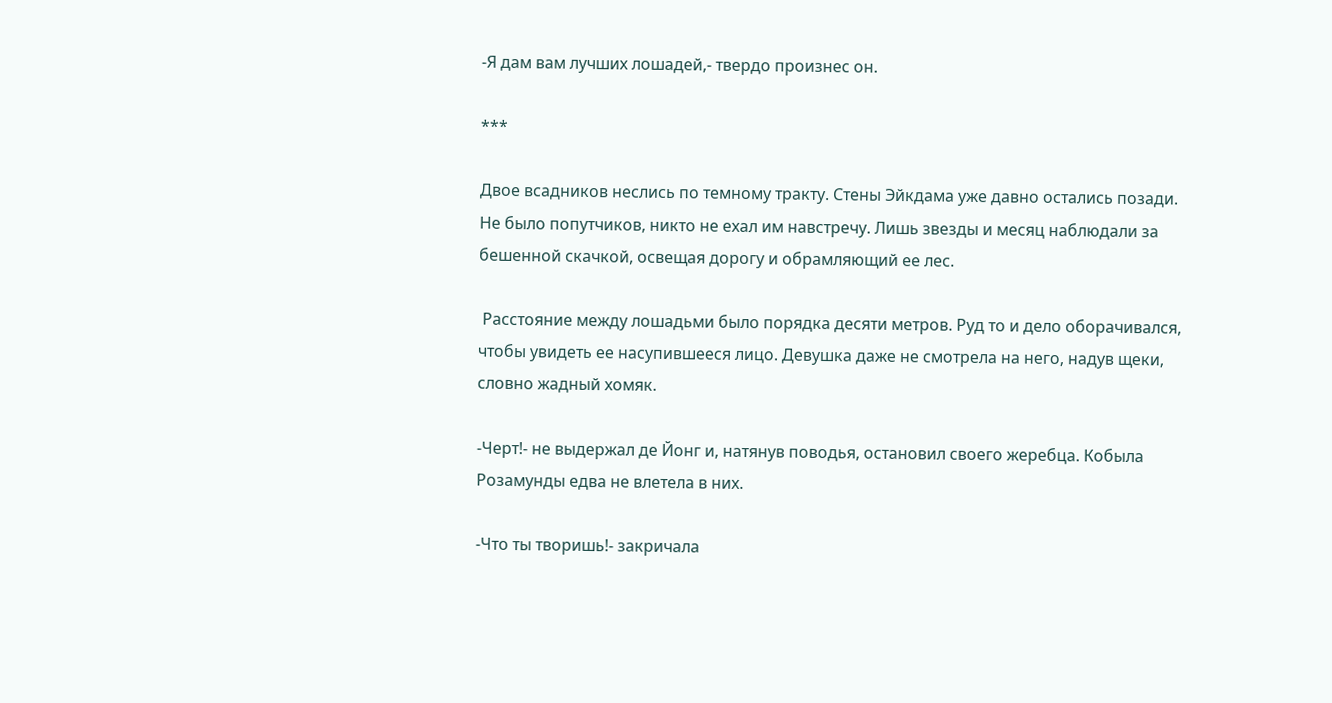-Я дам вам лучших лошадей,- твердо произнес он.

***

Двое всадников неслись по темному тракту. Стены Эйкдама уже давно остались позади. Не было попутчиков, никто не ехал им навстречу. Лишь звезды и месяц наблюдали за бешенной скачкой, освещая дорогу и обрамляющий ее лес.

 Расстояние между лошадьми было порядка десяти метров. Руд то и дело оборачивался, чтобы увидеть ее насупившееся лицо. Девушка даже не смотрела на него, надув щеки, словно жадный хомяк.

-Черт!- не выдержал де Йонг и, натянув поводья, остановил своего жеребца. Кобыла Розамунды едва не влетела в них.

-Что ты творишь!- закричала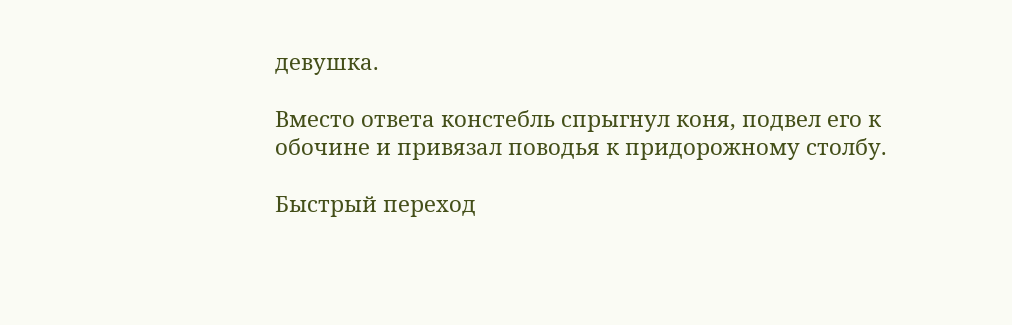девушка.

Вместо ответа констебль спрыгнул коня, подвел его к обочине и привязал поводья к придорожному столбу.

Быстрый переход